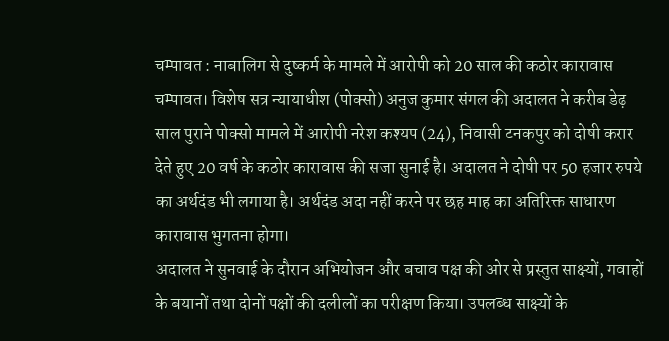चम्पावत : नाबालिग से दुष्कर्म के मामले में आरोपी को 20 साल की कठोर कारावास
चम्पावत। विशेष सत्र न्यायाधीश (पोक्सो) अनुज कुमार संगल की अदालत ने करीब डेढ़ साल पुराने पोक्सो मामले में आरोपी नरेश कश्यप (24), निवासी टनकपुर को दोषी करार देते हुए 20 वर्ष के कठोर कारावास की सजा सुनाई है। अदालत ने दोषी पर 50 हजार रुपये का अर्थदंड भी लगाया है। अर्थदंड अदा नहीं करने पर छह माह का अतिरिक्त साधारण कारावास भुगतना होगा।
अदालत ने सुनवाई के दौरान अभियोजन और बचाव पक्ष की ओर से प्रस्तुत साक्ष्यों, गवाहों के बयानों तथा दोनों पक्षों की दलीलों का परीक्षण किया। उपलब्ध साक्ष्यों के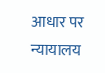आधार पर न्यायालय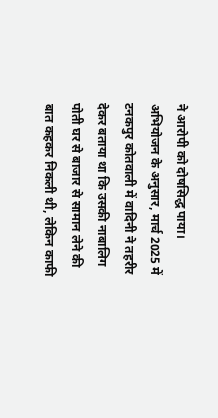ने आरोपी को दोषसिद्ध पाया।
अभियोजन के अनुसार, मार्च 2025 में टनकपुर कोतवाली में वादिनी ने तहरीर देकर बताया था कि उसकी नाबालिग पोती घर से बाजार से सामान लेने की बात कहकर निकली थी, लेकिन काफी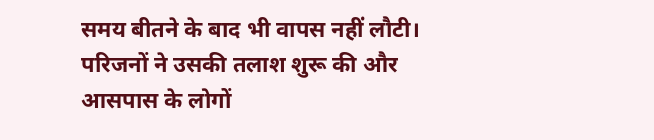समय बीतने के बाद भी वापस नहीं लौटी। परिजनों ने उसकी तलाश शुरू की और आसपास के लोगों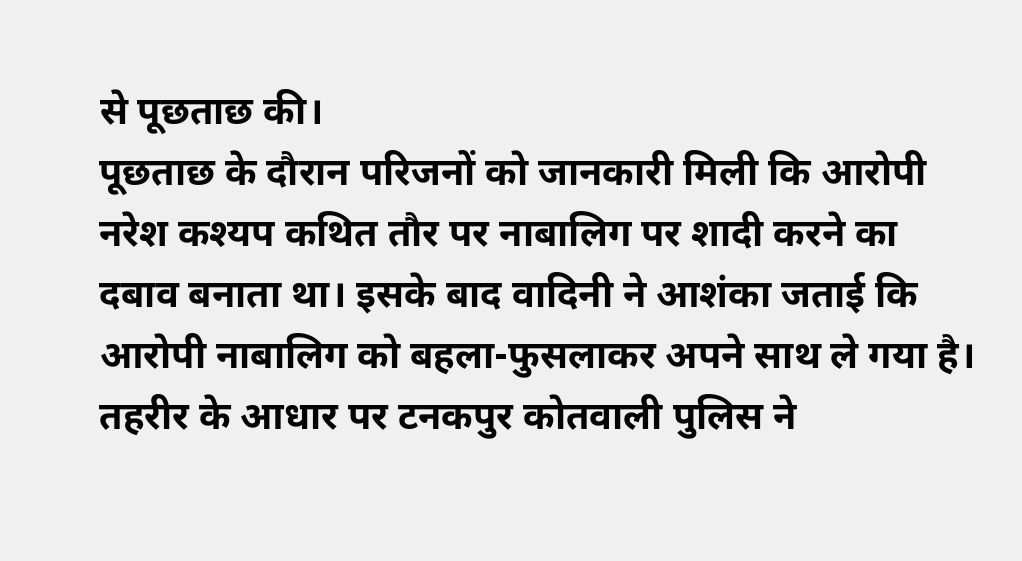से पूछताछ की।
पूछताछ के दौरान परिजनों को जानकारी मिली कि आरोपी नरेश कश्यप कथित तौर पर नाबालिग पर शादी करने का दबाव बनाता था। इसके बाद वादिनी ने आशंका जताई कि आरोपी नाबालिग को बहला-फुसलाकर अपने साथ ले गया है।
तहरीर के आधार पर टनकपुर कोतवाली पुलिस ने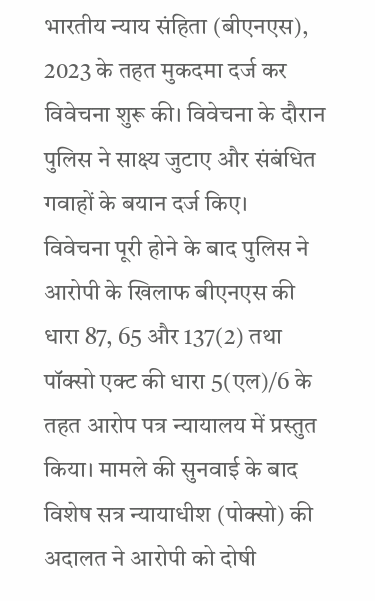भारतीय न्याय संहिता (बीएनएस), 2023 के तहत मुकदमा दर्ज कर विवेचना शुरू की। विवेचना के दौरान पुलिस ने साक्ष्य जुटाए और संबंधित गवाहों के बयान दर्ज किए।
विवेचना पूरी होने के बाद पुलिस ने आरोपी के खिलाफ बीएनएस की धारा 87, 65 और 137(2) तथा पॉक्सो एक्ट की धारा 5(एल)/6 के तहत आरोप पत्र न्यायालय में प्रस्तुत किया। मामले की सुनवाई के बाद विशेष सत्र न्यायाधीश (पोक्सो) की अदालत ने आरोपी को दोषी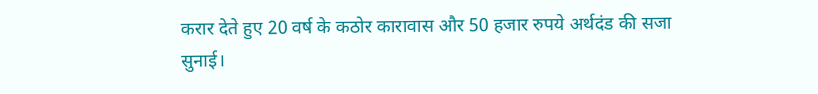करार देते हुए 20 वर्ष के कठोर कारावास और 50 हजार रुपये अर्थदंड की सजा सुनाई।